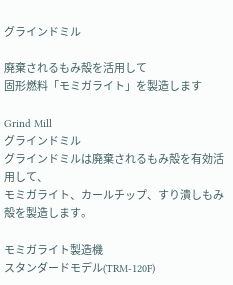グラインドミル

廃棄されるもみ殻を活用して
固形燃料「モミガライト」を製造します

Grind Mill
グラインドミル
グラインドミルは廃棄されるもみ殻を有効活用して、
モミガライト、カールチップ、すり潰しもみ殻を製造します。

モミガライト製造機
スタンダードモデル(TRM-120F)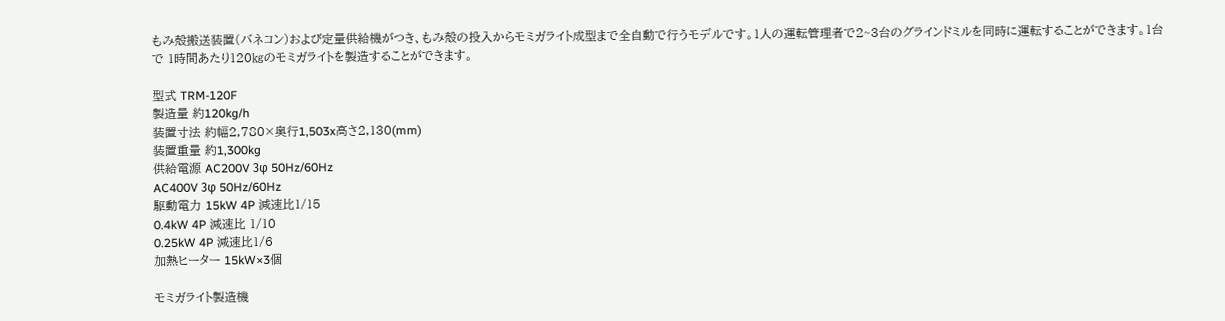もみ殻搬送装置(バネコン)および定量供給機がつき、もみ殻の投入からモミガライト成型まで全自動で行うモデルです。1人の運転管理者で2~3台のグラインドミルを同時に運転することができます。1台で 1時間あたり120㎏のモミガライトを製造することができます。

型式 TRM-120F
製造量 約120kg/h
装置寸法 約幅2,780×奥行1,503x高さ2,130(mm)
装置重量 約1,300kg
供給電源 AC200V 3φ 50Hz/60Hz
AC400V 3φ 50Hz/60Hz
駆動電力 15kW 4P 減速比1/15
0.4kW 4P 減速比 1/10
0.25kW 4P 減速比1/6
加熱ヒーター 15kW×3個

モミガライト製造機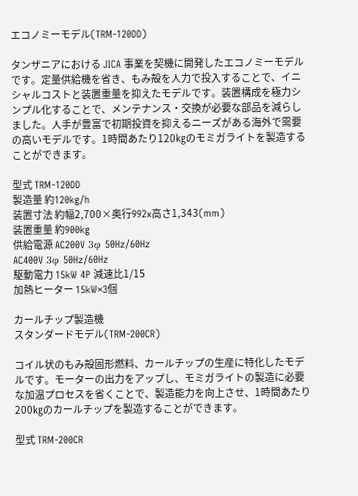エコノミーモデル(TRM-120DD)

タンザニアにおける JICA 事業を契機に開発したエコノミーモデルです。定量供給機を省き、もみ殻を人力で投入することで、イニシャルコストと装置重量を抑えたモデルです。装置構成を極力シンプル化することで、メンテナンス・交換が必要な部品を減らしました。人手が豊富で初期投資を抑えるニーズがある海外で需要の高いモデルです。1時間あたり120㎏のモミガライトを製造することができます。

型式 TRM-120DD
製造量 約120kg/h
装置寸法 約幅2,700×奥行992x高さ1,343(mm)
装置重量 約900kg
供給電源 AC200V 3φ 50Hz/60Hz
AC400V 3φ 50Hz/60Hz
駆動電力 15kW 4P 減速比1/15
加熱ヒーター 15kW×3個

カールチップ製造機
スタンダードモデル(TRM-200CR)

コイル状のもみ殻固形燃料、カールチップの⽣産に特化したモデルです。モーターの出⼒をアップし、モミガライトの製造に必要な加温プロセスを省くことで、製造能⼒を向上させ、1時間あたり200㎏のカールチップを製造することができます。

型式 TRM-200CR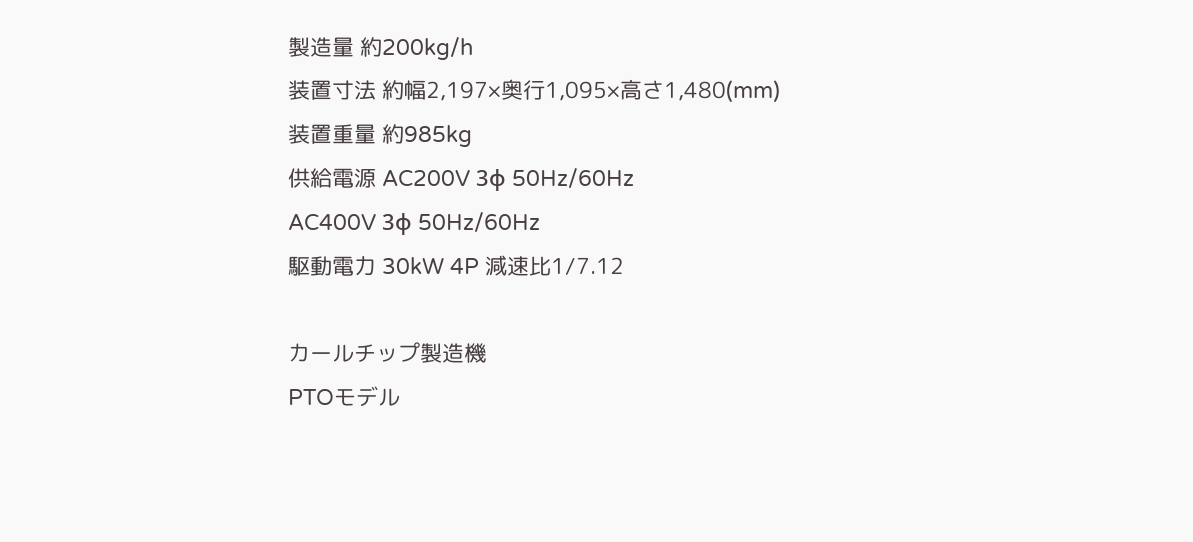製造量 約200kg/h
装置寸法 約幅2,197×奥⾏1,095×⾼さ1,480(mm)
装置重量 約985kg
供給電源 AC200V 3φ 50Hz/60Hz
AC400V 3φ 50Hz/60Hz
駆動電力 30kW 4P 減速⽐1/7.12

カールチップ製造機
PTOモデル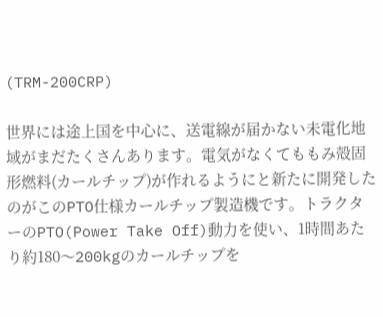(TRM-200CRP)

世界には途上国を中⼼に、送電線が届かない未電化地域がまだたくさんあります。電気がなくてももみ殻固形燃料(カールチップ)が作れるようにと新たに開発したのがこのPTO仕様カールチップ製造機です。トラクターのPTO(Power Take Off)動⼒を使い、1時間あたり約180〜200kgのカールチップを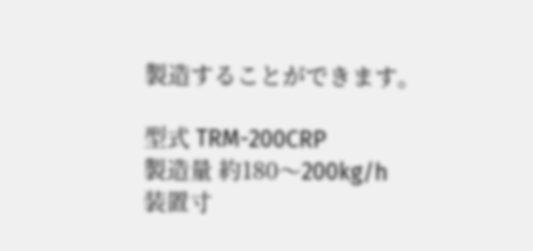製造することができます。

型式 TRM-200CRP
製造量 約180〜200kg/h
装置寸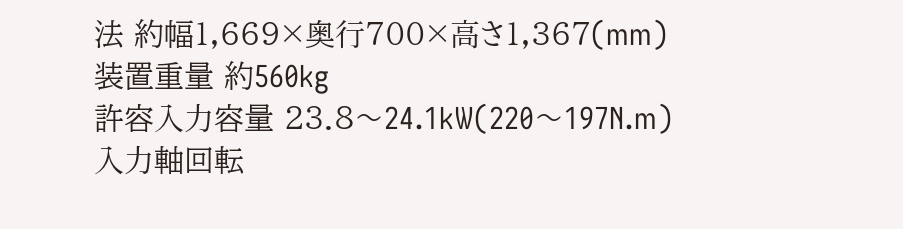法 約幅1,669×奥⾏700×⾼さ1,367(mm)
装置重量 約560kg
許容⼊⼒容量 23.8〜24.1kW(220〜197N.m)
⼊⼒軸回転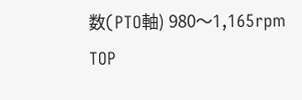数(PTO軸) 980〜1,165rpm
TOP